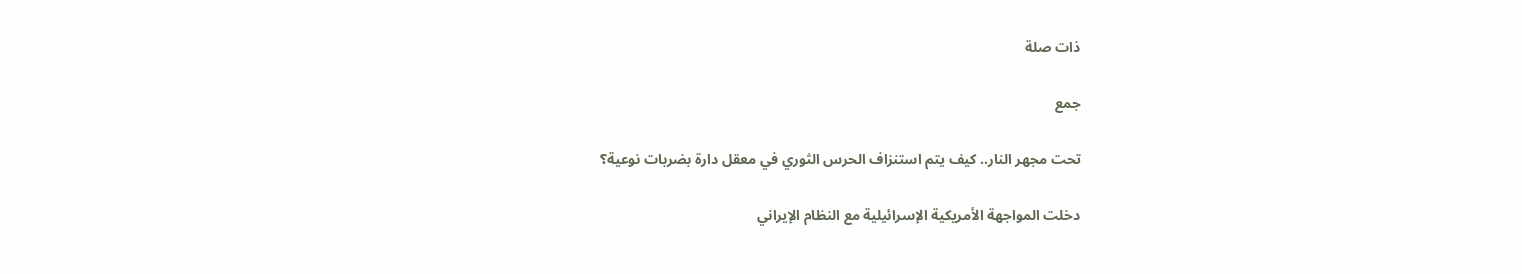ذات صلة

جمع

تحت مجهر النار.. كيف يتم استنزاف الحرس الثوري في معقل دارة بضربات نوعية؟

دخلت المواجهة الأمريكية الإسرائيلية مع النظام الإيراني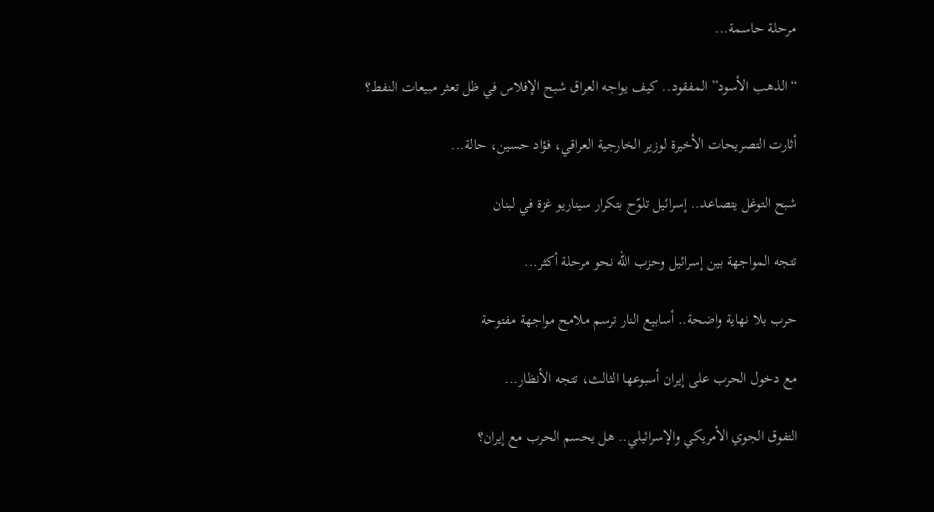مرحلة حاسمة...

“الذهب الأسود” المفقود.. كيف يواجه العراق شبح الإفلاس في ظل تعثر مبيعات النفط؟

أثارت التصريحات الأخيرة لوزير الخارجية العراقي، فؤاد حسين، حالة...

شبح التوغل يتصاعد.. إسرائيل تلوّح بتكرار سيناريو غزة في لبنان

تتجه المواجهة بين إسرائيل وحزب الله نحو مرحلة أكثر...

حرب بلا نهاية واضحة.. أسابيع النار ترسم ملامح مواجهة مفتوحة

مع دخول الحرب على إيران أسبوعها الثالث، تتجه الأنظار...

التفوق الجوي الأمريكي والإسرائيلي.. هل يحسم الحرب مع إيران؟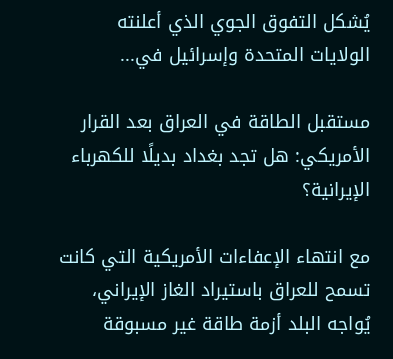يُشكل التفوق الجوي الذي أعلنته الولايات المتحدة وإسرائيل في...

مستقبل الطاقة في العراق بعد القرار الأمريكي: هل تجد بغداد بديلًا للكهرباء الإيرانية؟

مع انتهاء الإعفاءات الأمريكية التي كانت تسمح للعراق باستيراد الغاز الإيراني، يُواجه البلد أزمة طاقة غير مسبوقة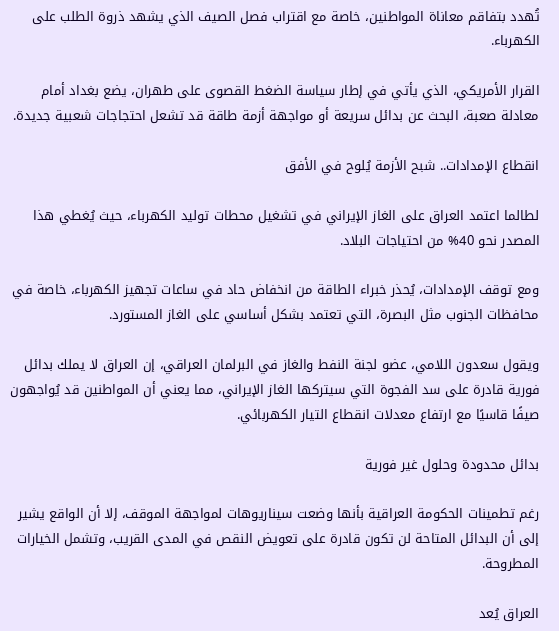تُهدد بتفاقم معاناة المواطنين، خاصة مع اقتراب فصل الصيف الذي يشهد ذروة الطلب على الكهرباء.

القرار الأمريكي، الذي يأتي في إطار سياسة الضغط القصوى على طهران، يضع بغداد أمام معادلة صعبة، البحث عن بدائل سريعة أو مواجهة أزمة طاقة قد تشعل احتجاجات شعبية جديدة.

انقطاع الإمدادات.. شبح الأزمة يُلوح في الأفق

لطالما اعتمد العراق على الغاز الإيراني في تشغيل محطات توليد الكهرباء، حيث يُغطي هذا المصدر نحو 40% من احتياجات البلاد.

ومع توقف الإمدادات، يُحذر خبراء الطاقة من انخفاض حاد في ساعات تجهيز الكهرباء، خاصة في محافظات الجنوب مثل البصرة، التي تعتمد بشكل أساسي على الغاز المستورد.

ويقول سعدون اللامي، عضو لجنة النفط والغاز في البرلمان العراقي، إن العراق لا يملك بدائل فورية قادرة على سد الفجوة التي سيتركها الغاز الإيراني، مما يعني أن المواطنين قد يُواجهون صيفًا قاسيًا مع ارتفاع معدلات انقطاع التيار الكهربائي.

بدائل محدودة وحلول غير فورية

رغم تطمينات الحكومة العراقية بأنها وضعت سيناريوهات لمواجهة الموقف، إلا أن الواقع يشير إلى أن البدائل المتاحة لن تكون قادرة على تعويض النقص في المدى القريب، وتشمل الخيارات المطروحة.

العراق يُعد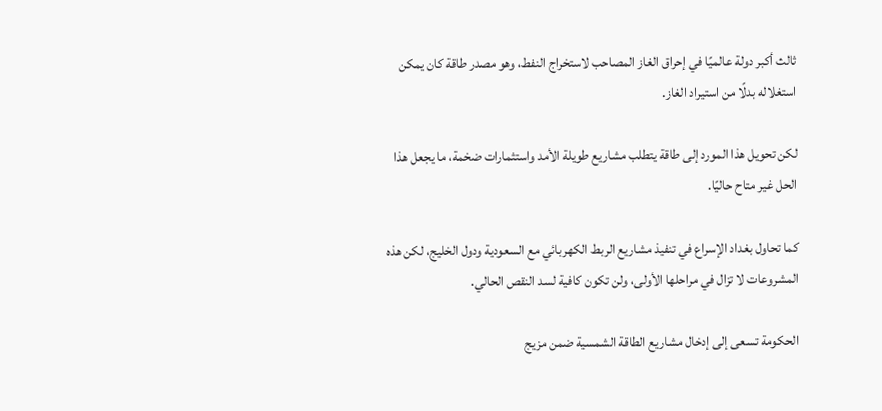ثالث أكبر دولة عالميًا في إحراق الغاز المصاحب لاستخراج النفط، وهو مصدر طاقة كان يمكن استغلاله بدلًا من استيراد الغاز.

لكن تحويل هذا المورد إلى طاقة يتطلب مشاريع طويلة الأمد واستثمارات ضخمة، ما يجعل هذا الحل غير متاح حاليًا.

كما تحاول بغداد الإسراع في تنفيذ مشاريع الربط الكهربائي مع السعودية ودول الخليج، لكن هذه المشروعات لا تزال في مراحلها الأولى، ولن تكون كافية لسد النقص الحالي.

الحكومة تسعى إلى إدخال مشاريع الطاقة الشمسية ضمن مزيج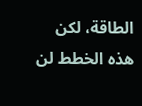الطاقة، لكن هذه الخطط لن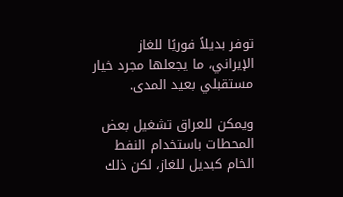توفر بديلاً فوريًا للغاز الإيراني، ما يجعلها مجرد خيار مستقبلي بعيد المدى.

ويمكن للعراق تشغيل بعض المحطات باستخدام النفط الخام كبديل للغاز، لكن ذلك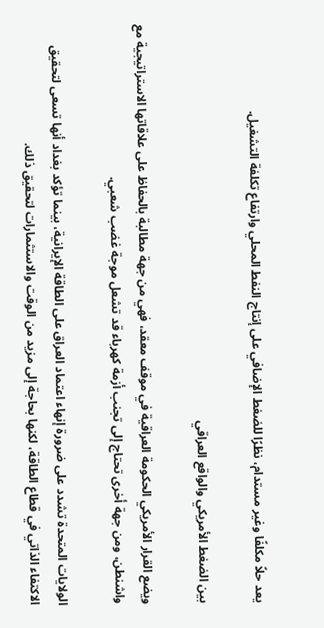يعد حلاً مكلفًا وغير مستدام، نظرًا للضغط الإضافي على إنتاج النفط المحلي وارتفاع تكلفة التشغيل.

بين الضغط الأمريكي والواقع العراقي

ويضع القرار الأمريكي الحكومة العراقية في موقف معقد، فهي من جهة مطالبة بالحفاظ على علاقاتها الاستراتيجية مع واشنطن، ومن جهة أخرى تحتاج إلى تجنب أزمة كهرباء قد تشعل موجة غضب شعبي.

الولايات المتحدة تشدد على ضرورة إنهاء اعتماد العراق على الطاقة الإيرانية، بينما تؤكد بغداد أنها تسعى لتحقيق الاكتفاء الذاتي في قطاع الطاقة، لكنها بحاجة إلى مزيد من الوقت والاستثمارات لتحقيق ذلك.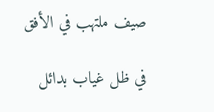صيف ملتهب في الأفق

في ظل غياب بدائل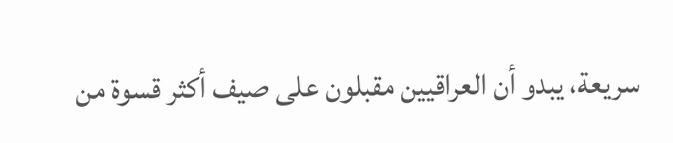سريعة، يبدو أن العراقيين مقبلون على صيف أكثر قسوة من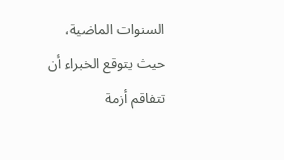السنوات الماضية، حيث يتوقع الخبراء أن تتفاقم أزمة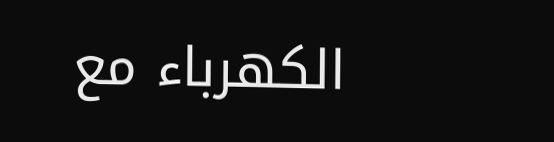الكهرباء مع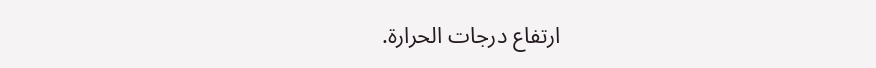ارتفاع درجات الحرارة.